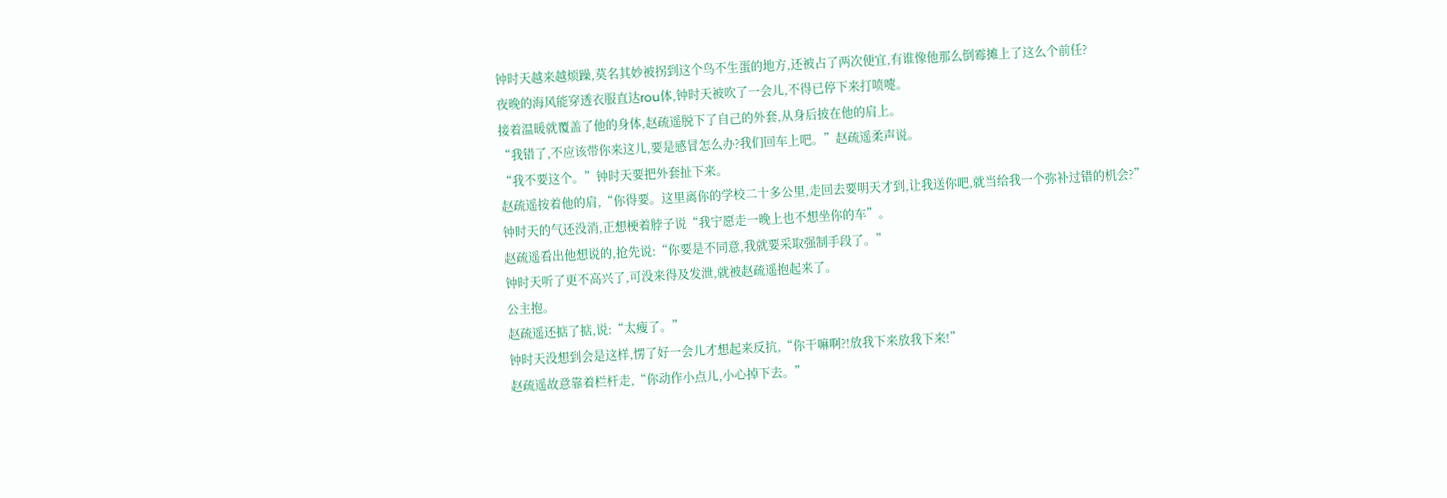钟时天越来越烦躁,莫名其妙被拐到这个鸟不生蛋的地方,还被占了两次便宜,有谁像他那么倒霉摊上了这么个前任?
夜晚的海风能穿透衣服直达rou体,钟时天被吹了一会儿,不得已停下来打喷嚏。
接着温暖就覆盖了他的身体,赵疏遥脱下了自己的外套,从身后披在他的肩上。
“我错了,不应该带你来这儿,要是感冒怎么办?我们回车上吧。”赵疏遥柔声说。
“我不要这个。”钟时天要把外套扯下来。
赵疏遥按着他的肩,“你得要。这里离你的学校二十多公里,走回去要明天才到,让我送你吧,就当给我一个弥补过错的机会?”
钟时天的气还没消,正想梗着脖子说“我宁愿走一晚上也不想坐你的车”。
赵疏遥看出他想说的,抢先说:“你要是不同意,我就要采取强制手段了。”
钟时天听了更不高兴了,可没来得及发泄,就被赵疏遥抱起来了。
公主抱。
赵疏遥还掂了掂,说:“太瘦了。”
钟时天没想到会是这样,愣了好一会儿才想起来反抗,“你干嘛啊?!放我下来放我下来!”
赵疏遥故意靠着栏杆走,“你动作小点儿,小心掉下去。”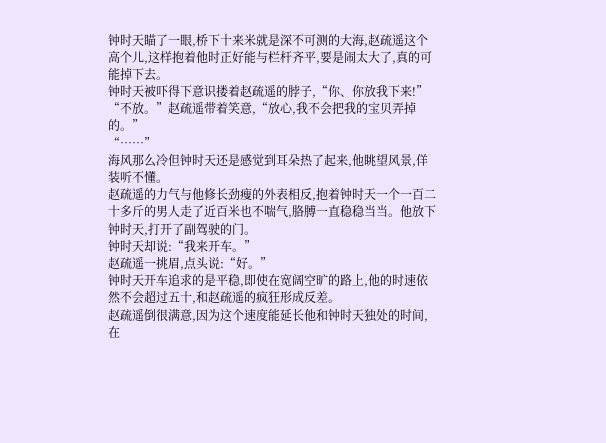钟时天瞄了一眼,桥下十来米就是深不可测的大海,赵疏遥这个高个儿,这样抱着他时正好能与栏杆齐平,要是闹太大了,真的可能掉下去。
钟时天被吓得下意识搂着赵疏遥的脖子,“你、你放我下来!”
“不放。”赵疏遥带着笑意,“放心,我不会把我的宝贝弄掉的。”
“……”
海风那么冷但钟时天还是感觉到耳朵热了起来,他眺望风景,佯装听不懂。
赵疏遥的力气与他修长劲瘦的外表相反,抱着钟时天一个一百二十多斤的男人走了近百米也不喘气,胳膊一直稳稳当当。他放下钟时天,打开了副驾驶的门。
钟时天却说:“我来开车。”
赵疏遥一挑眉,点头说:“好。”
钟时天开车追求的是平稳,即使在宽阔空旷的路上,他的时速依然不会超过五十,和赵疏遥的疯狂形成反差。
赵疏遥倒很满意,因为这个速度能延长他和钟时天独处的时间,在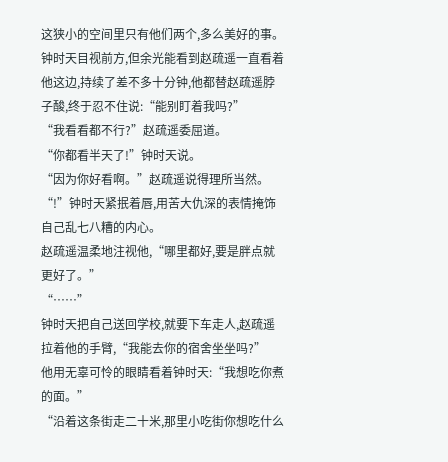这狭小的空间里只有他们两个,多么美好的事。
钟时天目视前方,但余光能看到赵疏遥一直看着他这边,持续了差不多十分钟,他都替赵疏遥脖子酸,终于忍不住说:“能别盯着我吗?”
“我看看都不行?”赵疏遥委屈道。
“你都看半天了!”钟时天说。
“因为你好看啊。”赵疏遥说得理所当然。
“!”钟时天紧抿着唇,用苦大仇深的表情掩饰自己乱七八糟的内心。
赵疏遥温柔地注视他,“哪里都好,要是胖点就更好了。”
“……”
钟时天把自己送回学校,就要下车走人,赵疏遥拉着他的手臂,“我能去你的宿舍坐坐吗?”
他用无辜可怜的眼睛看着钟时天:“我想吃你煮的面。”
“沿着这条街走二十米,那里小吃街你想吃什么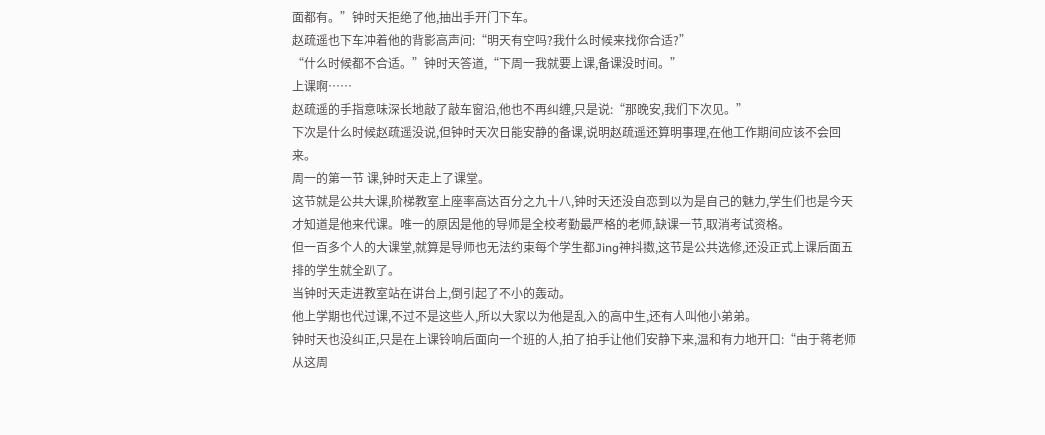面都有。”钟时天拒绝了他,抽出手开门下车。
赵疏遥也下车冲着他的背影高声问:“明天有空吗?我什么时候来找你合适?”
“什么时候都不合适。”钟时天答道,“下周一我就要上课,备课没时间。”
上课啊……
赵疏遥的手指意味深长地敲了敲车窗沿,他也不再纠缠,只是说:“那晚安,我们下次见。”
下次是什么时候赵疏遥没说,但钟时天次日能安静的备课,说明赵疏遥还算明事理,在他工作期间应该不会回来。
周一的第一节 课,钟时天走上了课堂。
这节就是公共大课,阶梯教室上座率高达百分之九十八,钟时天还没自恋到以为是自己的魅力,学生们也是今天才知道是他来代课。唯一的原因是他的导师是全校考勤最严格的老师,缺课一节,取消考试资格。
但一百多个人的大课堂,就算是导师也无法约束每个学生都Jing神抖擞,这节是公共选修,还没正式上课后面五排的学生就全趴了。
当钟时天走进教室站在讲台上,倒引起了不小的轰动。
他上学期也代过课,不过不是这些人,所以大家以为他是乱入的高中生,还有人叫他小弟弟。
钟时天也没纠正,只是在上课铃响后面向一个班的人,拍了拍手让他们安静下来,温和有力地开口:“由于蒋老师从这周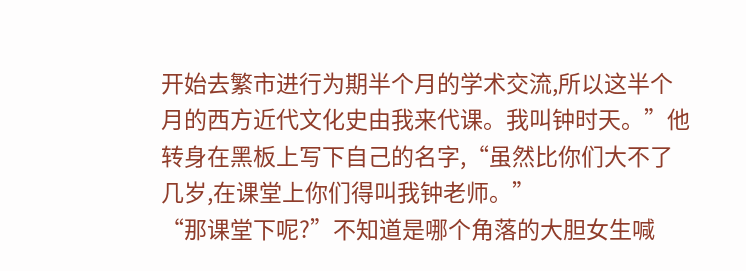开始去繁市进行为期半个月的学术交流,所以这半个月的西方近代文化史由我来代课。我叫钟时天。”他转身在黑板上写下自己的名字,“虽然比你们大不了几岁,在课堂上你们得叫我钟老师。”
“那课堂下呢?”不知道是哪个角落的大胆女生喊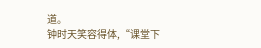道。
钟时天笑容得体,“课堂下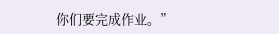你们要完成作业。”